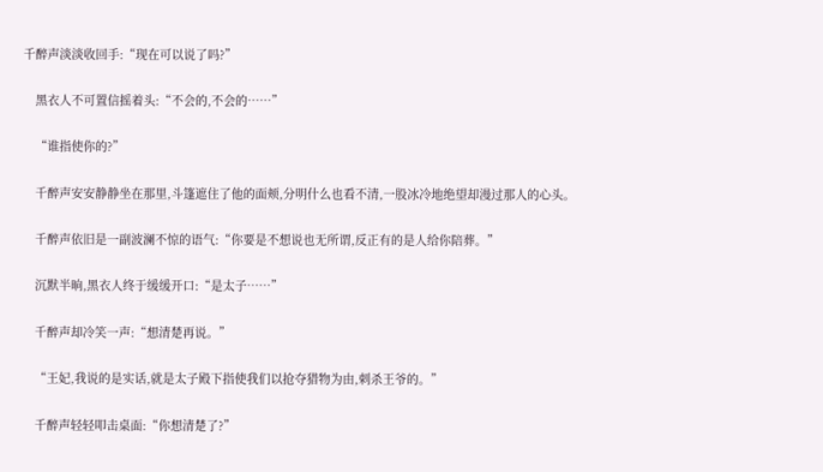千醉声淡淡收回手:“现在可以说了吗?”

    黑衣人不可置信摇着头:“不会的,不会的……”

    “谁指使你的?”

    千醉声安安静静坐在那里,斗篷遮住了他的面颊,分明什么也看不清,一股冰冷地绝望却漫过那人的心头。

    千醉声依旧是一副波澜不惊的语气:“你要是不想说也无所谓,反正有的是人给你陪葬。”

    沉默半晌,黑衣人终于缓缓开口:“是太子……”

    千醉声却冷笑一声:“想清楚再说。”

    “王妃,我说的是实话,就是太子殿下指使我们以抢夺猎物为由,刺杀王爷的。”

    千醉声轻轻叩击桌面:“你想清楚了?”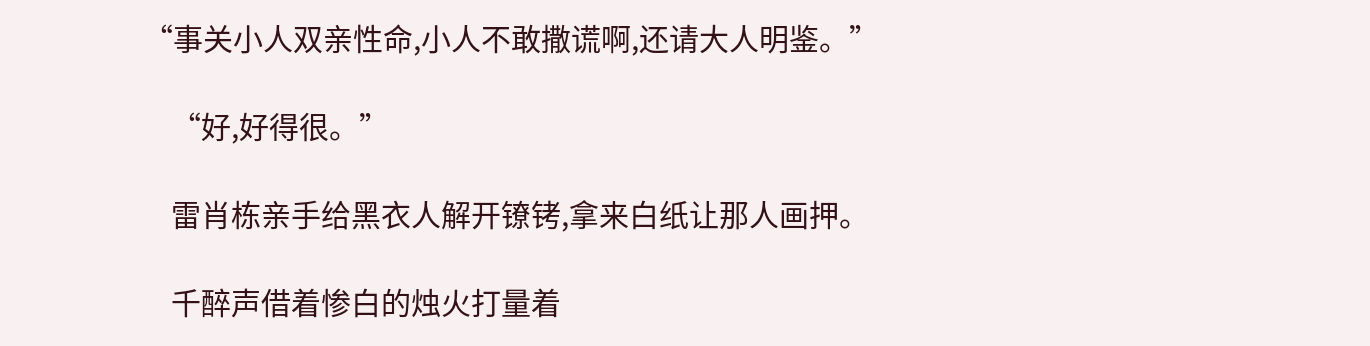“事关小人双亲性命,小人不敢撒谎啊,还请大人明鉴。”

    “好,好得很。”

    雷肖栋亲手给黑衣人解开镣铐,拿来白纸让那人画押。

    千醉声借着惨白的烛火打量着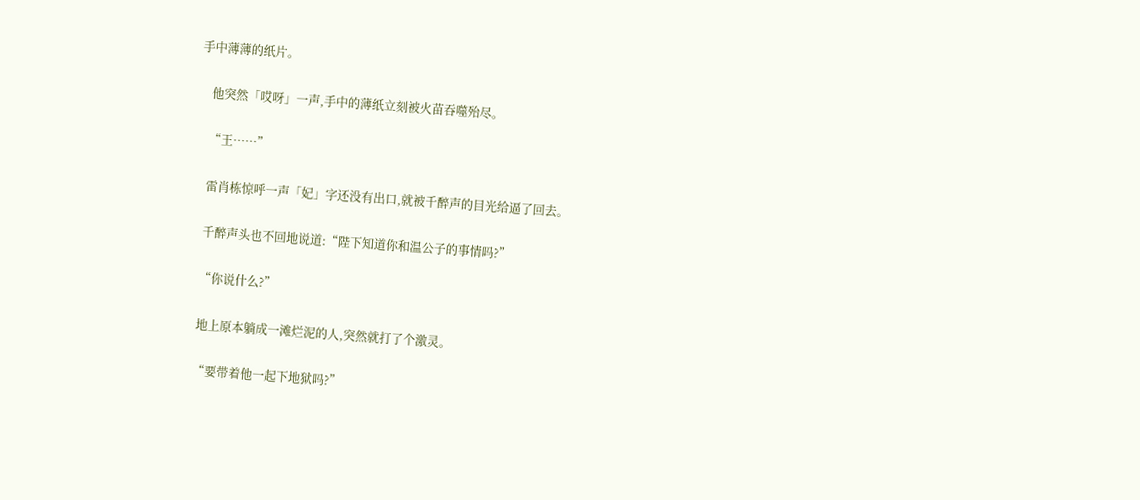手中薄薄的纸片。

    他突然「哎呀」一声,手中的薄纸立刻被火苗吞噬殆尽。

    “王……”

    雷肖栋惊呼一声「妃」字还没有出口,就被千醉声的目光给逼了回去。

    千醉声头也不回地说道:“陛下知道你和温公子的事情吗?”

    “你说什么?”

    地上原本躺成一滩烂泥的人,突然就打了个激灵。

    “要带着他一起下地狱吗?”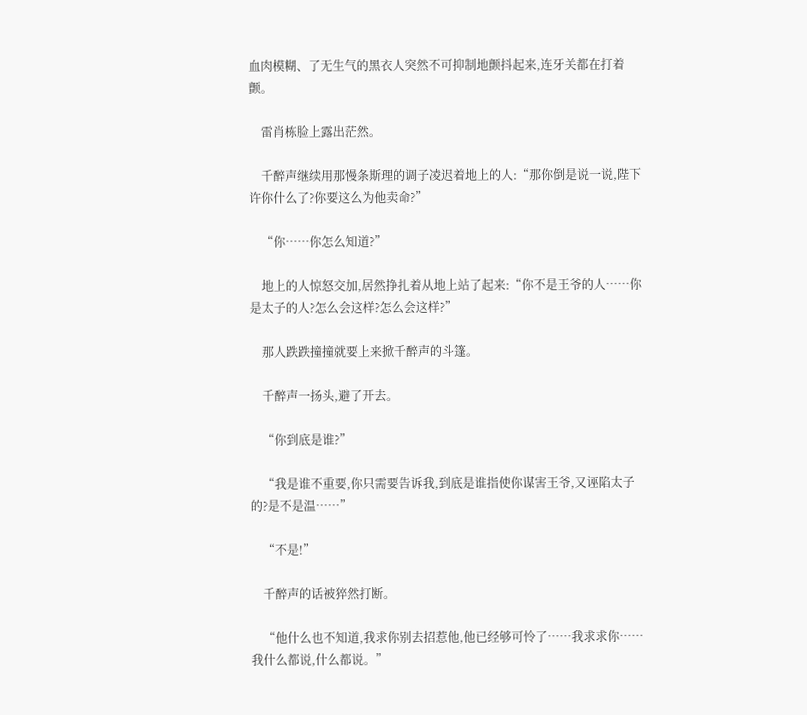血肉模糊、了无生气的黑衣人突然不可抑制地颤抖起来,连牙关都在打着颤。

    雷肖栋脸上露出茫然。

    千醉声继续用那慢条斯理的调子凌迟着地上的人:“那你倒是说一说,陛下许你什么了?你要这么为他卖命?”

    “你……你怎么知道?”

    地上的人惊怒交加,居然挣扎着从地上站了起来:“你不是王爷的人……你是太子的人?怎么会这样?怎么会这样?”

    那人跌跌撞撞就要上来掀千醉声的斗篷。

    千醉声一扬头,避了开去。

    “你到底是谁?”

    “我是谁不重要,你只需要告诉我,到底是谁指使你谋害王爷,又诬陷太子的?是不是温……”

    “不是!”

    千醉声的话被猝然打断。

    “他什么也不知道,我求你别去招惹他,他已经够可怜了……我求求你……我什么都说,什么都说。”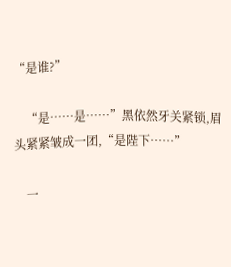“是谁?”

    “是……是……”黑依然牙关紧锁,眉头紧紧皱成一团,“是陛下……”

    一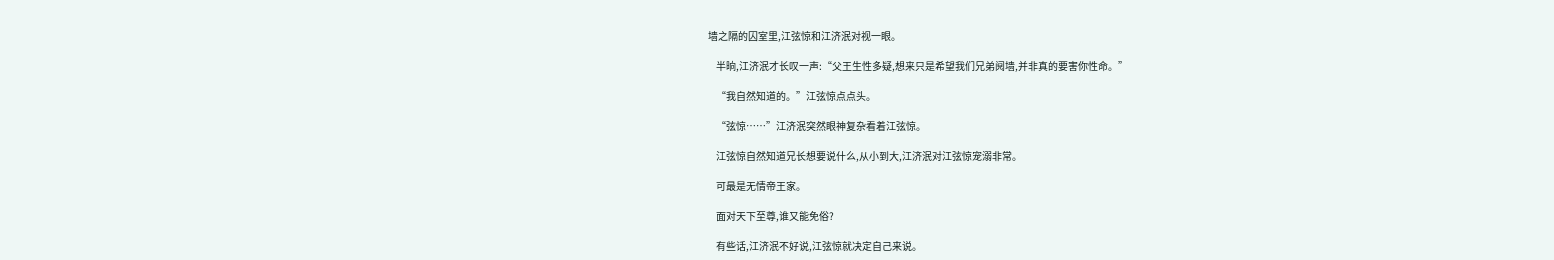墙之隔的囚室里,江弦惊和江济泯对视一眼。

    半晌,江济泯才长叹一声:“父王生性多疑,想来只是希望我们兄弟阋墙,并非真的要害你性命。”

    “我自然知道的。”江弦惊点点头。

    “弦惊……”江济泯突然眼神复杂看着江弦惊。

    江弦惊自然知道兄长想要说什么,从小到大,江济泯对江弦惊宠溺非常。

    可最是无情帝王家。

    面对天下至尊,谁又能免俗?

    有些话,江济泯不好说,江弦惊就决定自己来说。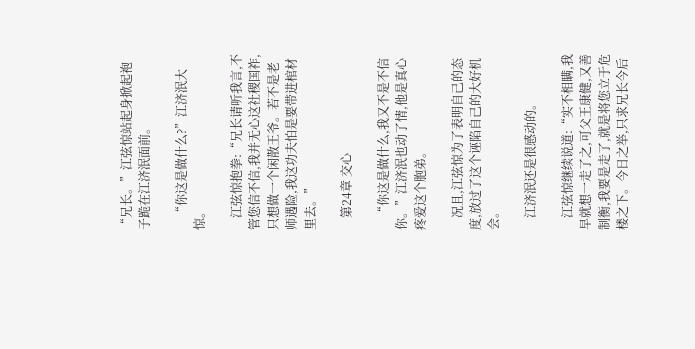“兄长。”江弦惊站起身掀起袍子跪在江济泯面前。

    “你这是做什么?”江济泯大惊。

    江弦惊抱拳:“兄长请听我言,不管您信不信,我并无心这社稷国祚,只想做一个闲散王爷。若不是老师遇险,我这功夫怕是要带进棺材里去。”

    第24章 交心

    “你这是做什么,我又不是不信你。”江济泯也动了情,他是真心疼爱这个胞弟。

    况且,江弦惊为了表明自己的态度,放过了这个诬陷自己的大好机会。

    江济泯还是很感动的。

    江弦惊继续说道:“实不相瞒,我早就想一走了之,可父王康健,又善制衡,我要是走了,就是将您立于危楼之下。今日之举,只求兄长今后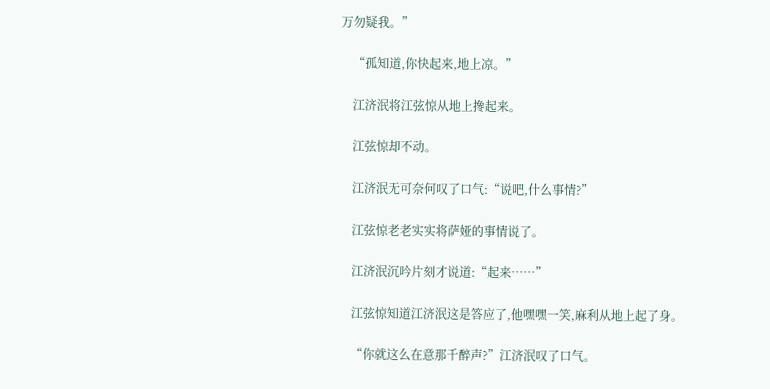万勿疑我。”

    “孤知道,你快起来,地上凉。”

    江济泯将江弦惊从地上搀起来。

    江弦惊却不动。

    江济泯无可奈何叹了口气:“说吧,什么事情?”

    江弦惊老老实实将萨娅的事情说了。

    江济泯沉吟片刻才说道:“起来……”

    江弦惊知道江济泯这是答应了,他嘿嘿一笑,麻利从地上起了身。

    “你就这么在意那千醉声?”江济泯叹了口气。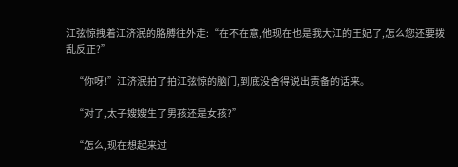江弦惊拽着江济泯的胳膊往外走:“在不在意,他现在也是我大江的王妃了,怎么您还要拨乱反正?”

    “你呀!”江济泯拍了拍江弦惊的脑门,到底没舍得说出责备的话来。

    “对了,太子嫂嫂生了男孩还是女孩?”

    “怎么,现在想起来过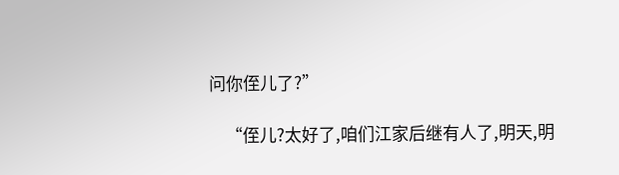问你侄儿了?”

    “侄儿?太好了,咱们江家后继有人了,明天,明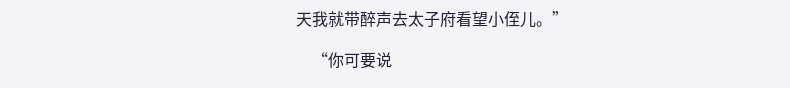天我就带醉声去太子府看望小侄儿。”

    “你可要说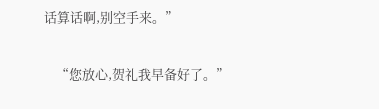话算话啊,别空手来。”

    “您放心,贺礼我早备好了。”